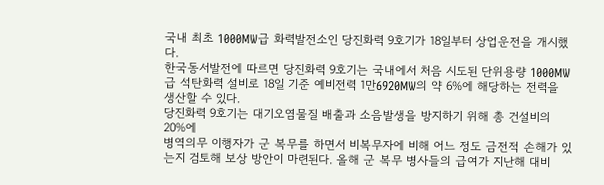국내 최초 1000MW급 화력발전소인 당진화력 9호기가 18일부터 상업운전을 개시했다.
한국동서발전에 따르면 당진화력 9호기는 국내에서 처음 시도된 단위용량 1000MW급 석탄화력 설비로 18일 기준 예비전력 1만6920MW의 약 6%에 해당하는 전력을 생산할 수 있다.
당진화력 9호기는 대기오염물질 배출과 소음발생을 방지하기 위해 총 건설비의 20%에
병역의무 이행자가 군 복무를 하면서 비복무자에 비해 어느 정도 금전적 손해가 있는지 검토해 보상 방안이 마련된다. 올해 군 복무 병사들의 급여가 지난해 대비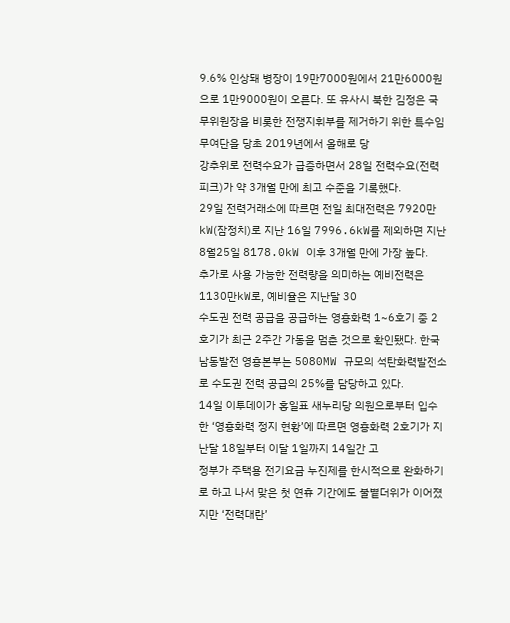9.6% 인상돼 병장이 19만7000원에서 21만6000원으로 1만9000원이 오른다. 또 유사시 북한 김정은 국무위원장을 비롯한 전쟁지휘부를 제거하기 위한 특수임무여단을 당초 2019년에서 올해로 당
강추위로 전력수요가 급증하면서 28일 전력수요(전력피크)가 약 3개월 만에 최고 수준을 기록했다.
29일 전력거래소에 따르면 전일 최대전력은 7920만kW(잠정치)로 지난 16일 7996.6kW를 제외하면 지난 8월25일 8178.0kW 이후 3개월 만에 가장 높다.
추가로 사용 가능한 전력량을 의미하는 예비전력은 1130만kW로, 예비율은 지난달 30
수도권 전력 공급을 공급하는 영흥화력 1~6호기 중 2호기가 최근 2주간 가동을 멈춘 것으로 확인됐다. 한국남동발전 영흥본부는 5080MW 규모의 석탄화력발전소로 수도권 전력 공급의 25%를 담당하고 있다.
14일 이투데이가 홍일표 새누리당 의원으로부터 입수한 ‘영흥화력 정지 현황’에 따르면 영흥화력 2호기가 지난달 18일부터 이달 1일까지 14일간 고
정부가 주택용 전기요금 누진제를 한시적으로 완화하기로 하고 나서 맞은 첫 연휴 기간에도 불볕더위가 이어졌지만 ‘전력대란’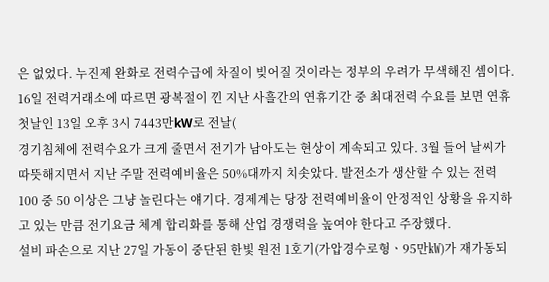은 없었다. 누진제 완화로 전력수급에 차질이 빚어질 것이라는 정부의 우려가 무색해진 셈이다.
16일 전력거래소에 따르면 광복절이 낀 지난 사흘간의 연휴기간 중 최대전력 수요를 보면 연휴 첫날인 13일 오후 3시 7443만kW로 전날(
경기침체에 전력수요가 크게 줄면서 전기가 남아도는 현상이 계속되고 있다. 3월 들어 날씨가 따뜻해지면서 지난 주말 전력예비율은 50%대까지 치솟았다. 발전소가 생산할 수 있는 전력 100 중 50 이상은 그냥 놀린다는 얘기다. 경제계는 당장 전력예비율이 안정적인 상황을 유지하고 있는 만큼 전기요금 체계 합리화를 통해 산업 경쟁력을 높여야 한다고 주장했다.
설비 파손으로 지난 27일 가동이 중단된 한빛 원전 1호기(가압경수로형ㆍ95만㎾)가 재가동되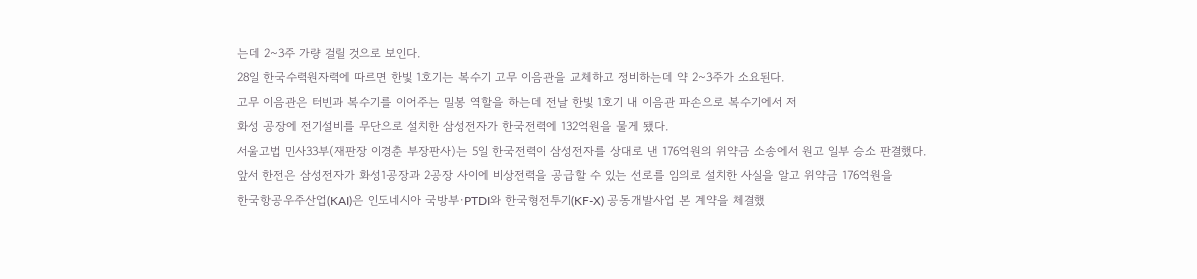는데 2~3주 가량 걸릴 것으로 보인다.
28일 한국수력원자력에 따르면 한빛 1호기는 복수기 고무 이음관을 교체하고 정비하는데 약 2~3주가 소요된다.
고무 이음관은 터빈과 복수기를 이어주는 밀봉 역할을 하는데 전날 한빛 1호기 내 이음관 파손으로 복수기에서 저
화성 공장에 전기설비를 무단으로 설치한 삼성전자가 한국전력에 132억원을 물게 됐다.
서울고법 민사33부(재판장 이경춘 부장판사)는 5일 한국전력이 삼성전자를 상대로 낸 176억원의 위약금 소송에서 원고 일부 승소 판결했다.
앞서 한전은 삼성전자가 화성1공장과 2공장 사이에 비상전력을 공급할 수 있는 선로를 임의로 설치한 사실을 알고 위약금 176억원을
한국항공우주산업(KAI)은 인도네시아 국방부·PTDI와 한국형전투기(KF-X) 공동개발사업 본 계약을 체결했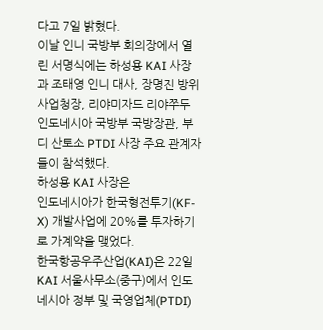다고 7일 밝혔다.
이날 인니 국방부 회의장에서 열린 서명식에는 하성용 KAI 사장과 조태영 인니 대사, 장명진 방위사업청장, 리야미자드 리야쭈두 인도네시아 국방부 국방장관, 부디 산토소 PTDI 사장 주요 관계자들이 참석했다.
하성용 KAI 사장은
인도네시아가 한국형전투기(KF-X) 개발사업에 20%를 투자하기로 가계약을 맺었다.
한국항공우주산업(KAI)은 22일 KAI 서울사무소(중구)에서 인도네시아 정부 및 국영업체(PTDI)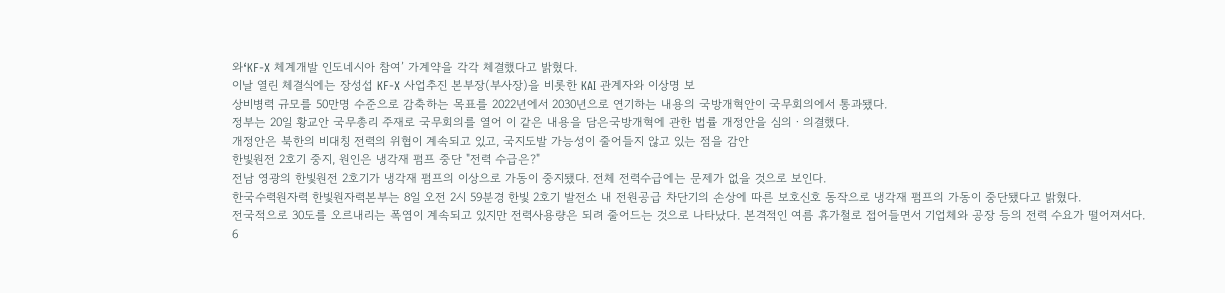와‘KF-X 체계개발 인도네시아 참여’ 가계약을 각각 체결했다고 밝혔다.
이날 열린 체결식에는 장성섭 KF-X 사업추진 본부장(부사장)을 비롯한 KAI 관계자와 이상명 보
상비병력 규모를 50만명 수준으로 감축하는 목표를 2022년에서 2030년으로 연기하는 내용의 국방개혁안이 국무회의에서 통과됐다.
정부는 20일 황교안 국무총리 주재로 국무회의를 열어 이 같은 내용을 담은국방개혁에 관한 법률 개정안을 심의ㆍ의결했다.
개정안은 북한의 비대칭 전력의 위협이 계속되고 있고, 국지도발 가능성이 줄어들지 않고 있는 점을 감안
한빛원전 2호기 중지, 원인은 냉각재 펌프 중단 "전력 수급은?"
전남 영광의 한빛원전 2호기가 냉각재 펌프의 이상으로 가동이 중지됐다. 전체 전력수급에는 문제가 없을 것으로 보인다.
한국수력원자력 한빛원자력본부는 8일 오전 2시 59분경 한빛 2호기 발전소 내 전원공급 차단기의 손상에 따른 보호신호 동작으로 냉각재 펌프의 가동이 중단됐다고 밝혔다.
전국적으로 30도를 오르내리는 폭염이 계속되고 있지만 전력사용량은 되려 줄어드는 것으로 나타났다. 본격적인 여름 휴가철로 접어들면서 기업체와 공장 등의 전력 수요가 떨어져서다.
6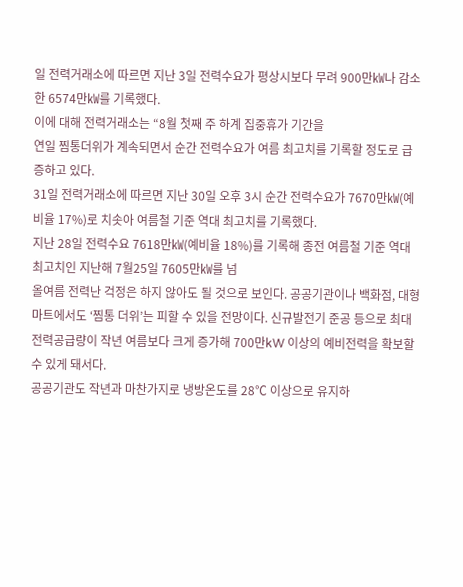일 전력거래소에 따르면 지난 3일 전력수요가 평상시보다 무려 900만㎾나 감소한 6574만㎾를 기록했다.
이에 대해 전력거래소는 “8월 첫째 주 하계 집중휴가 기간을
연일 찜통더위가 계속되면서 순간 전력수요가 여름 최고치를 기록할 정도로 급증하고 있다.
31일 전력거래소에 따르면 지난 30일 오후 3시 순간 전력수요가 7670만㎾(예비율 17%)로 치솟아 여름철 기준 역대 최고치를 기록했다.
지난 28일 전력수요 7618만㎾(예비율 18%)를 기록해 종전 여름철 기준 역대 최고치인 지난해 7월25일 7605만㎾를 넘
올여름 전력난 걱정은 하지 않아도 될 것으로 보인다. 공공기관이나 백화점, 대형마트에서도 ‘찜통 더위’는 피할 수 있을 전망이다. 신규발전기 준공 등으로 최대전력공급량이 작년 여름보다 크게 증가해 700만kW 이상의 예비전력을 확보할 수 있게 돼서다.
공공기관도 작년과 마찬가지로 냉방온도를 28℃ 이상으로 유지하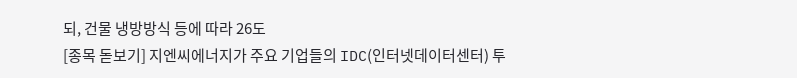되, 건물 냉방방식 등에 따라 26도
[종목 돋보기] 지엔씨에너지가 주요 기업들의 IDC(인터넷데이터센터) 투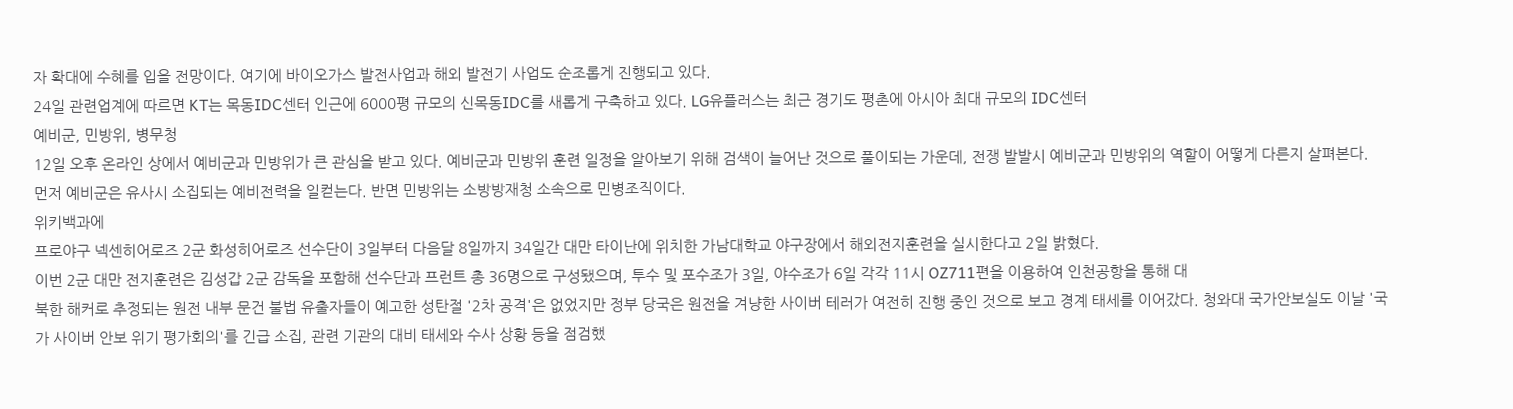자 확대에 수혜를 입을 전망이다. 여기에 바이오가스 발전사업과 해외 발전기 사업도 순조롭게 진행되고 있다.
24일 관련업계에 따르면 KT는 목동IDC센터 인근에 6000평 규모의 신목동IDC를 새롭게 구축하고 있다. LG유플러스는 최근 경기도 평촌에 아시아 최대 규모의 IDC센터
예비군, 민방위, 병무청
12일 오후 온라인 상에서 예비군과 민방위가 큰 관심을 받고 있다. 예비군과 민방위 훈련 일정을 알아보기 위해 검색이 늘어난 것으로 풀이되는 가운데, 전쟁 발발시 예비군과 민방위의 역할이 어떻게 다른지 살펴본다.
먼저 예비군은 유사시 소집되는 예비전력을 일컫는다. 반면 민방위는 소방방재청 소속으로 민병조직이다.
위키백과에
프로야구 넥센히어로즈 2군 화성히어로즈 선수단이 3일부터 다음달 8일까지 34일간 대만 타이난에 위치한 가남대학교 야구장에서 해외전지훈련을 실시한다고 2일 밝혔다.
이번 2군 대만 전지훈련은 김성갑 2군 감독을 포함해 선수단과 프런트 총 36명으로 구성됐으며, 투수 및 포수조가 3일, 야수조가 6일 각각 11시 OZ711편을 이용하여 인천공항을 통해 대
북한 해커로 추정되는 원전 내부 문건 불법 유출자들이 예고한 성탄절 '2차 공격'은 없었지만 정부 당국은 원전을 겨냥한 사이버 테러가 여전히 진행 중인 것으로 보고 경계 태세를 이어갔다. 청와대 국가안보실도 이날 '국가 사이버 안보 위기 평가회의'를 긴급 소집, 관련 기관의 대비 태세와 수사 상황 등을 점검했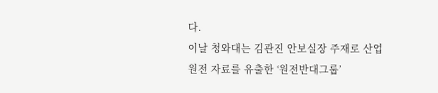다.
이날 청와대는 김관진 안보실장 주재로 산업
원전 자료를 유출한 ‘원전반대그룹’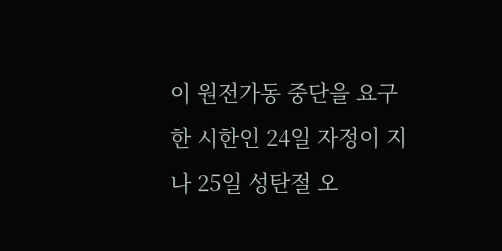이 원전가동 중단을 요구한 시한인 24일 자정이 지나 25일 성탄절 오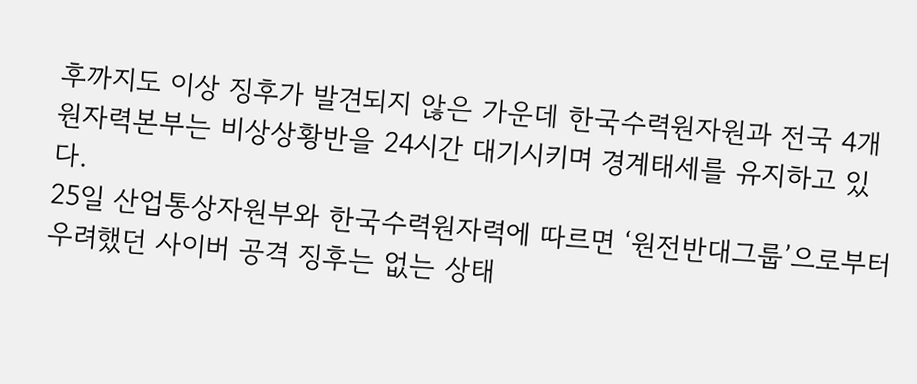후까지도 이상 징후가 발견되지 않은 가운데 한국수력원자원과 전국 4개 원자력본부는 비상상황반을 24시간 대기시키며 경계태세를 유지하고 있다.
25일 산업통상자원부와 한국수력원자력에 따르면 ‘원전반대그룹’으로부터 우려했던 사이버 공격 징후는 없는 상태